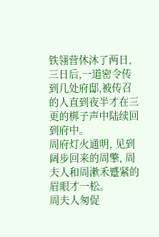铁翎营休沐了两日, 三日后,一道密令传到几处府邸,被传召的人直到夜半才在三更的梆子声中陆续回到府中。
周府灯火通明, 见到阔步回来的周擎, 周夫人和周漱禾蹙紧的眉眼才一松。
周夫人匆促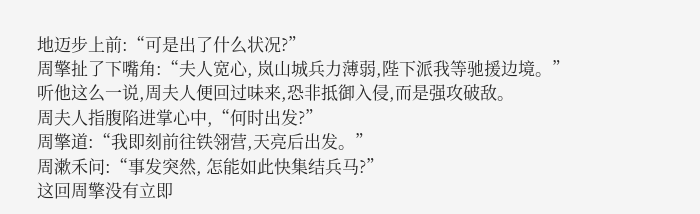地迈步上前:“可是出了什么状况?”
周擎扯了下嘴角:“夫人宽心, 岚山城兵力薄弱,陛下派我等驰援边境。”
听他这么一说,周夫人便回过味来,恐非抵御入侵,而是强攻破敌。
周夫人指腹陷进掌心中,“何时出发?”
周擎道:“我即刻前往铁翎营,天亮后出发。”
周漱禾问:“事发突然, 怎能如此快集结兵马?”
这回周擎没有立即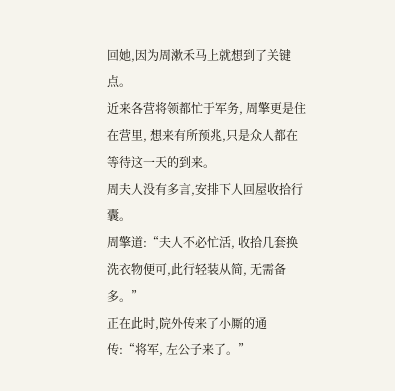回她,因为周漱禾马上就想到了关键点。
近来各营将领都忙于军务, 周擎更是住在营里, 想来有所预兆,只是众人都在等待这一天的到来。
周夫人没有多言,安排下人回屋收拾行囊。
周擎道:“夫人不必忙活, 收拾几套换洗衣物便可,此行轻装从简, 无需备多。”
正在此时,院外传来了小厮的通传:“将军, 左公子来了。”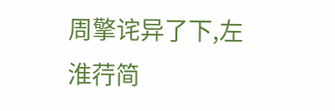周擎诧异了下,左淮荇简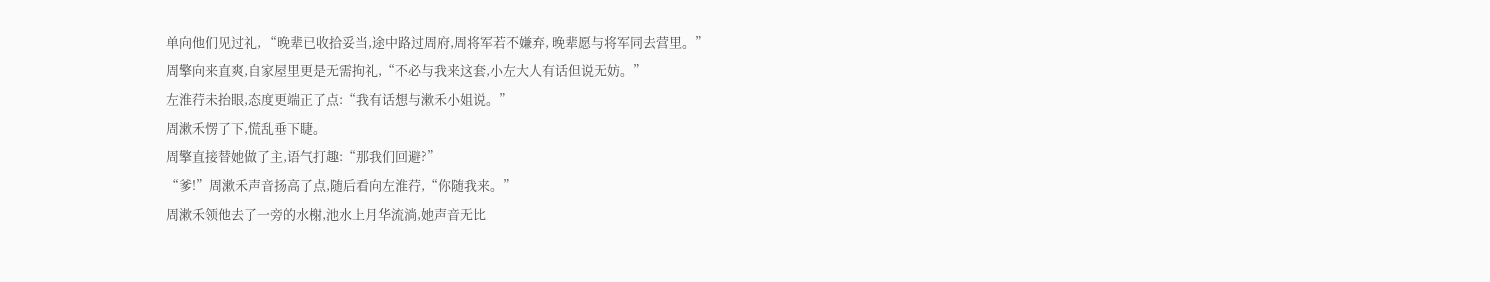单向他们见过礼, “晚辈已收拾妥当,途中路过周府,周将军若不嫌弃, 晚辈愿与将军同去营里。”
周擎向来直爽,自家屋里更是无需拘礼,“不必与我来这套,小左大人有话但说无妨。”
左淮荇未抬眼,态度更端正了点:“我有话想与漱禾小姐说。”
周漱禾愣了下,慌乱垂下睫。
周擎直接替她做了主,语气打趣:“那我们回避?”
“爹!”周漱禾声音扬高了点,随后看向左淮荇,“你随我来。”
周漱禾领他去了一旁的水榭,池水上月华流淌,她声音无比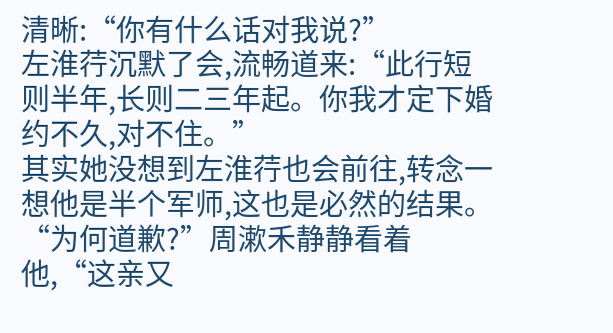清晰:“你有什么话对我说?”
左淮荇沉默了会,流畅道来:“此行短则半年,长则二三年起。你我才定下婚约不久,对不住。”
其实她没想到左淮荇也会前往,转念一想他是半个军师,这也是必然的结果。
“为何道歉?”周漱禾静静看着他,“这亲又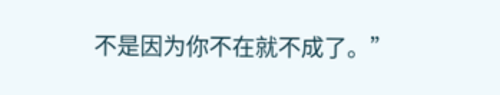不是因为你不在就不成了。”